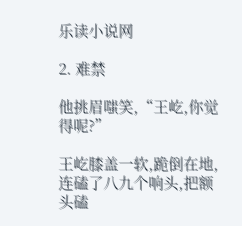乐读小说网

2. 难禁

他挑眉嗤笑,“王屹,你觉得呢?”

王屹膝盖一软,跪倒在地,连磕了八九个响头,把额头磕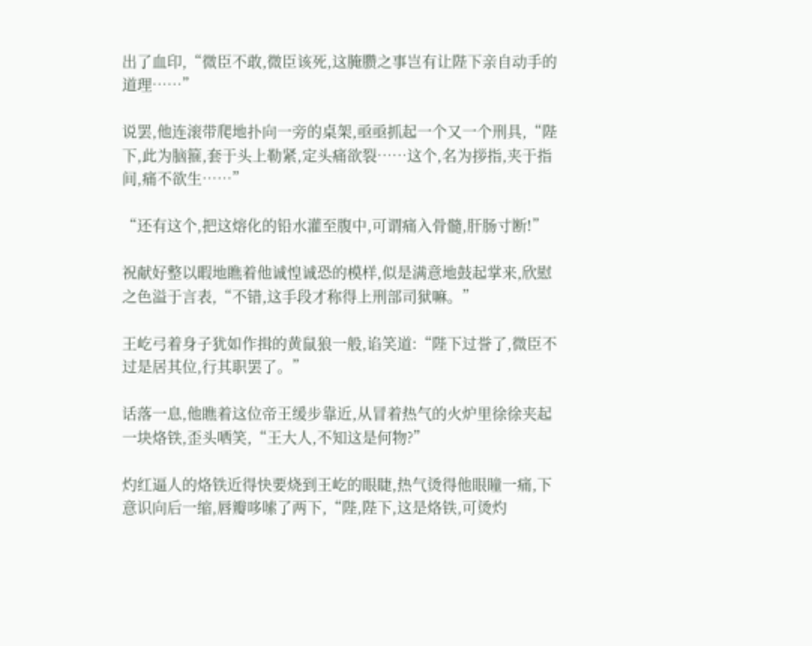出了血印,“微臣不敢,微臣该死,这腌臜之事岂有让陛下亲自动手的道理……”

说罢,他连滚带爬地扑向一旁的桌架,亟亟抓起一个又一个刑具,“陛下,此为脑箍,套于头上勒紧,定头痛欲裂……这个,名为拶指,夹于指间,痛不欲生……”

“还有这个,把这熔化的铅水灌至腹中,可谓痛入骨髓,肝肠寸断!”

祝献好整以暇地瞧着他诚惶诚恐的模样,似是满意地鼓起掌来,欣慰之色溢于言表,“不错,这手段才称得上刑部司狱嘛。”

王屹弓着身子犹如作揖的黄鼠狼一般,谄笑道:“陛下过誉了,微臣不过是居其位,行其职罢了。”

话落一息,他瞧着这位帝王缓步靠近,从冒着热气的火炉里徐徐夹起一块烙铁,歪头哂笑,“王大人,不知这是何物?”

灼红逼人的烙铁近得快要烧到王屹的眼睫,热气烫得他眼瞳一痛,下意识向后一缩,唇瓣哆嗦了两下,“陛,陛下,这是烙铁,可烫灼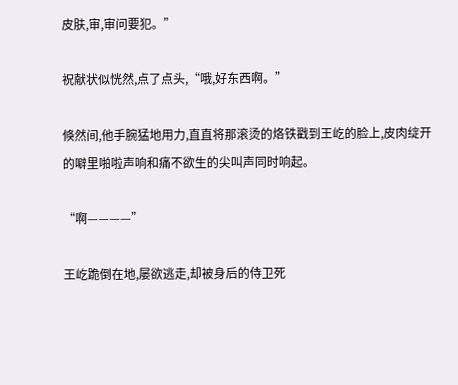皮肤,审,审问要犯。”

祝献状似恍然,点了点头,“哦,好东西啊。”

倏然间,他手腕猛地用力,直直将那滚烫的烙铁戳到王屹的脸上,皮肉绽开的噼里啪啦声响和痛不欲生的尖叫声同时响起。

“啊————”

王屹跪倒在地,屡欲逃走,却被身后的侍卫死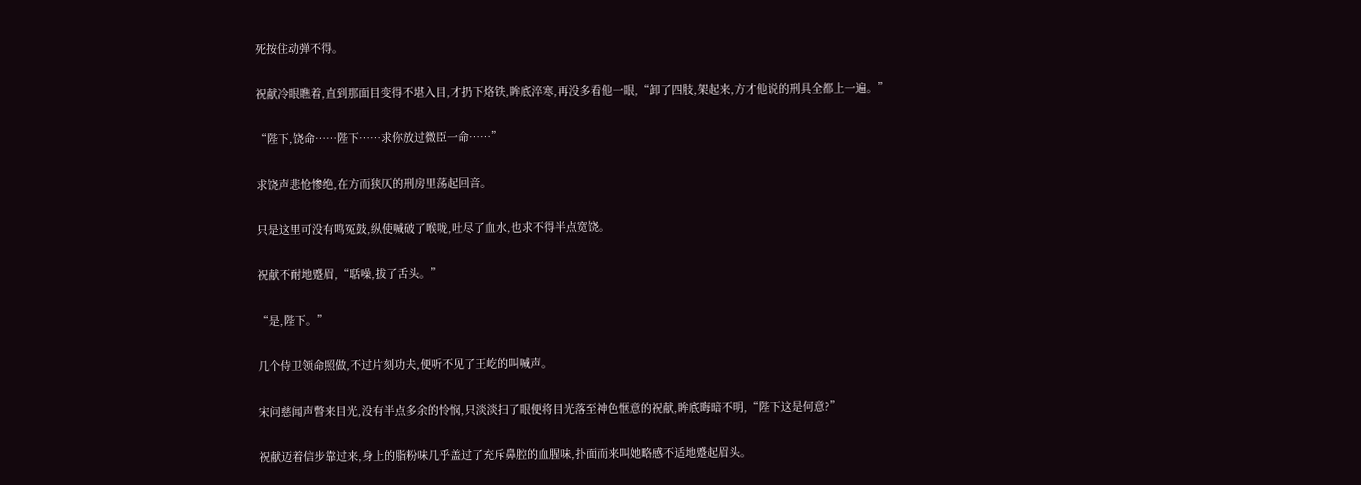死按住动弹不得。

祝献冷眼瞧着,直到那面目变得不堪入目,才扔下烙铁,眸底淬寒,再没多看他一眼,“卸了四肢,架起来,方才他说的刑具全都上一遍。”

“陛下,饶命……陛下……求你放过微臣一命……”

求饶声悲怆惨绝,在方而狭仄的刑房里荡起回音。

只是这里可没有鸣冤鼓,纵使喊破了喉咙,吐尽了血水,也求不得半点宽饶。

祝献不耐地蹙眉,“聒噪,拔了舌头。”

“是,陛下。”

几个侍卫领命照做,不过片刻功夫,便听不见了王屹的叫喊声。

宋问慈闻声瞥来目光,没有半点多余的怜悯,只淡淡扫了眼便将目光落至神色惬意的祝献,眸底晦暗不明,“陛下这是何意?”

祝献迈着信步靠过来,身上的脂粉味几乎盖过了充斥鼻腔的血腥味,扑面而来叫她略感不适地蹙起眉头。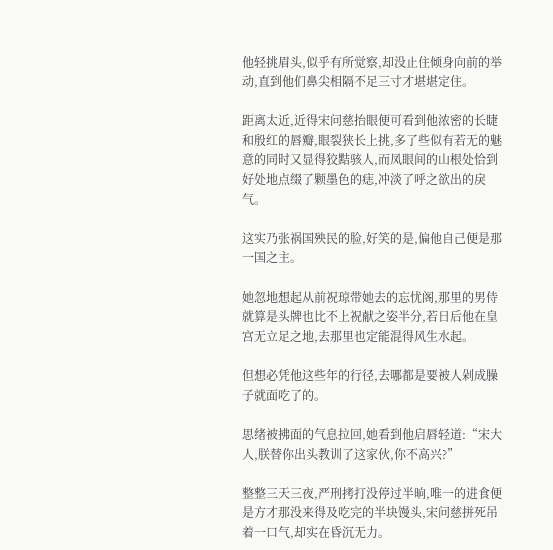他轻挑眉头,似乎有所觉察,却没止住倾身向前的举动,直到他们鼻尖相隔不足三寸才堪堪定住。

距离太近,近得宋问慈抬眼便可看到他浓密的长睫和殷红的唇瓣,眼裂狭长上挑,多了些似有若无的魅意的同时又显得狡黠骇人,而凤眼间的山根处恰到好处地点缀了颗墨色的痣,冲淡了呼之欲出的戾气。

这实乃张祸国殃民的脸,好笑的是,偏他自己便是那一国之主。

她忽地想起从前祝琼带她去的忘忧阁,那里的男侍就算是头牌也比不上祝献之姿半分,若日后他在皇宫无立足之地,去那里也定能混得风生水起。

但想必凭他这些年的行径,去哪都是要被人剁成臊子就面吃了的。

思绪被拂面的气息拉回,她看到他启唇轻道:“宋大人,朕替你出头教训了这家伙,你不高兴?”

整整三天三夜,严刑拷打没停过半晌,唯一的进食便是方才那没来得及吃完的半块馒头,宋问慈拼死吊着一口气,却实在昏沉无力。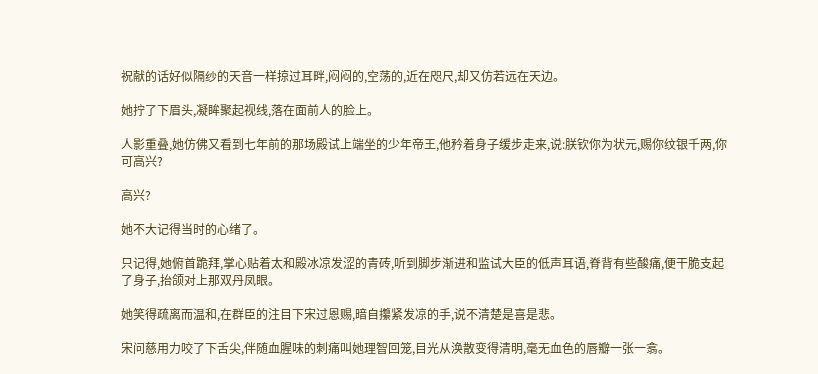祝献的话好似隔纱的天音一样掠过耳畔,闷闷的,空荡的,近在咫尺,却又仿若远在天边。

她拧了下眉头,凝眸聚起视线,落在面前人的脸上。

人影重叠,她仿佛又看到七年前的那场殿试上端坐的少年帝王,他矜着身子缓步走来,说:朕钦你为状元,赐你纹银千两,你可高兴?

高兴?

她不大记得当时的心绪了。

只记得,她俯首跪拜,掌心贴着太和殿冰凉发涩的青砖,听到脚步渐进和监试大臣的低声耳语,脊背有些酸痛,便干脆支起了身子,抬颌对上那双丹凤眼。

她笑得疏离而温和,在群臣的注目下宋过恩赐,暗自攥紧发凉的手,说不清楚是喜是悲。

宋问慈用力咬了下舌尖,伴随血腥味的刺痛叫她理智回笼,目光从涣散变得清明,毫无血色的唇瓣一张一翕。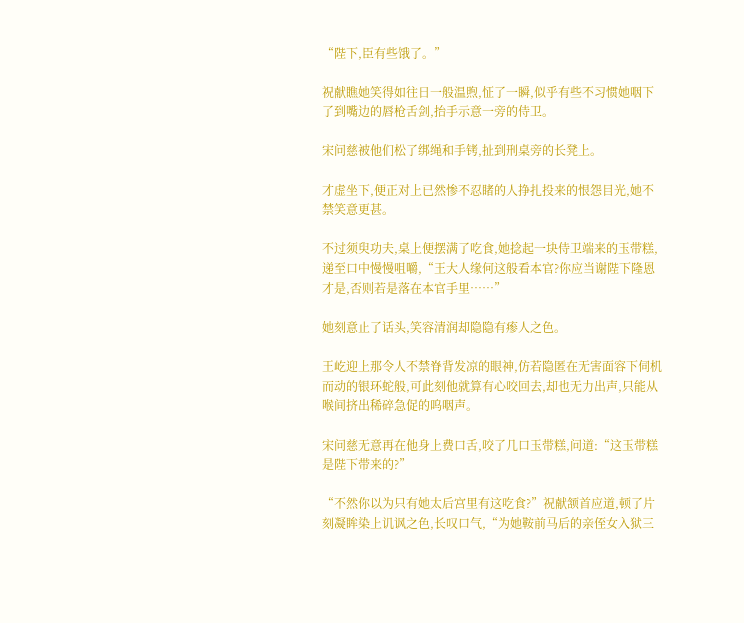“陛下,臣有些饿了。”

祝献瞧她笑得如往日一般温煦,怔了一瞬,似乎有些不习惯她咽下了到嘴边的唇枪舌剑,抬手示意一旁的侍卫。

宋问慈被他们松了绑绳和手铐,扯到刑桌旁的长凳上。

才虚坐下,便正对上已然惨不忍睹的人挣扎投来的恨怨目光,她不禁笑意更甚。

不过须臾功夫,桌上便摆满了吃食,她捻起一块侍卫端来的玉带糕,递至口中慢慢咀嚼,“王大人缘何这般看本官?你应当谢陛下隆恩才是,否则若是落在本官手里……”

她刻意止了话头,笑容清润却隐隐有瘆人之色。

王屹迎上那令人不禁脊背发凉的眼神,仿若隐匿在无害面容下伺机而动的银环蛇般,可此刻他就算有心咬回去,却也无力出声,只能从喉间挤出稀碎急促的呜咽声。

宋问慈无意再在他身上费口舌,咬了几口玉带糕,问道:“这玉带糕是陛下带来的?”

“不然你以为只有她太后宫里有这吃食?”祝献颔首应道,顿了片刻凝眸染上讥讽之色,长叹口气,“为她鞍前马后的亲侄女入狱三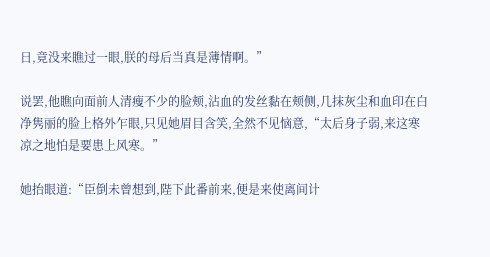日,竟没来瞧过一眼,朕的母后当真是薄情啊。”

说罢,他瞧向面前人清瘦不少的脸颊,沾血的发丝黏在颊侧,几抹灰尘和血印在白净隽丽的脸上格外乍眼,只见她眉目含笑,全然不见恼意,“太后身子弱,来这寒凉之地怕是要患上风寒。”

她抬眼道:“臣倒未曾想到,陛下此番前来,便是来使离间计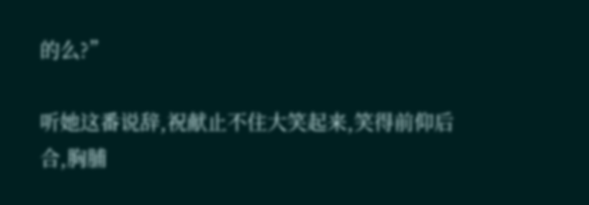的么?”

听她这番说辞,祝献止不住大笑起来,笑得前仰后合,胸脯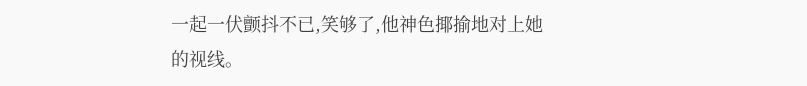一起一伏颤抖不已,笑够了,他神色揶揄地对上她的视线。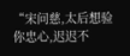“宋问慈,太后想验你忠心,迟迟不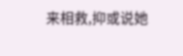来相救,抑或说她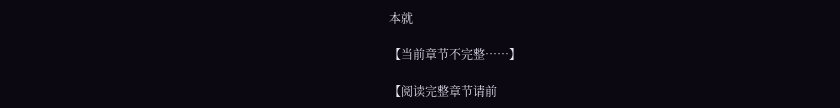本就

【当前章节不完整……】

【阅读完整章节请前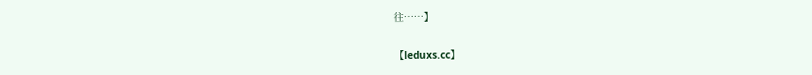往……】

【leduxs.cc】